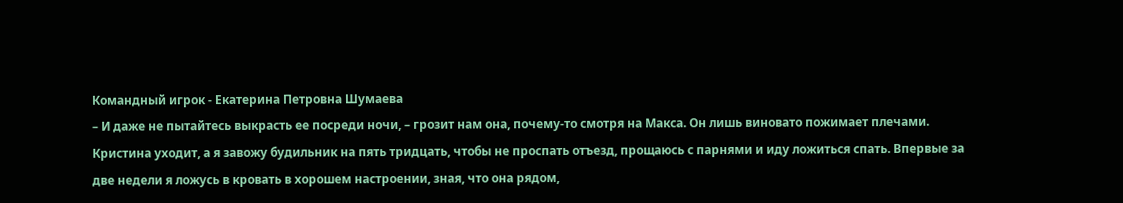Командный игрок - Екатерина Петровна Шумаева
– И даже не пытайтесь выкрасть ее посреди ночи, – грозит нам она, почему-то смотря на Макса. Он лишь виновато пожимает плечами.
Кристина уходит, а я завожу будильник на пять тридцать, чтобы не проспать отъезд, прощаюсь с парнями и иду ложиться спать. Впервые за две недели я ложусь в кровать в хорошем настроении, зная, что она рядом,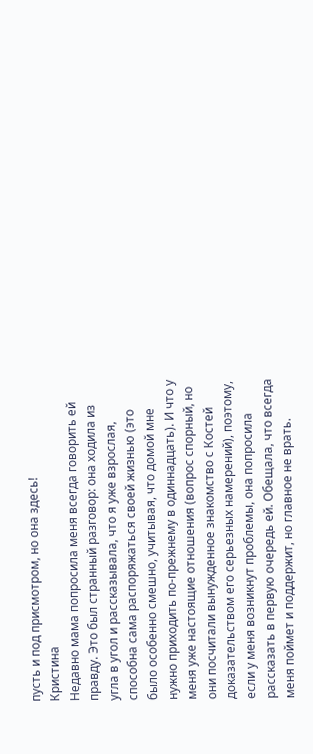пусть и под присмотром, но она здесь!
Кристина
Недавно мама попросила меня всегда говорить ей правду. Это был странный разговор: она ходила из угла в угол и рассказывала, что я уже взрослая, способна сама распоряжаться своей жизнью (это было особенно смешно, учитывая, что домой мне нужно приходить по-прежнему в одиннадцать). И что у меня уже настоящие отношения (вопрос спорный, но они посчитали вынужденное знакомство с Костей доказательством его серьезных намерений), поэтому, если у меня возникнут проблемы, она попросила рассказать в первую очередь ей. Обещала, что всегда меня поймет и поддержит, но главное не врать.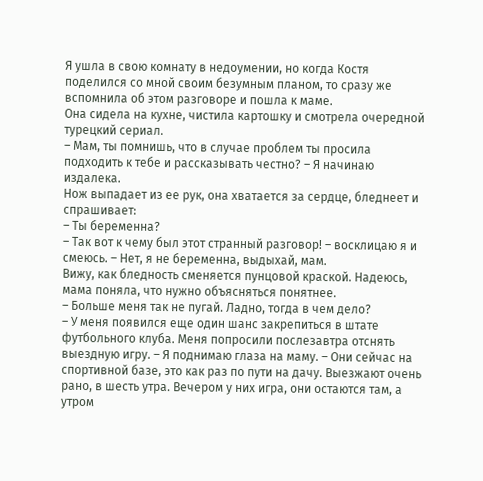Я ушла в свою комнату в недоумении, но когда Костя поделился со мной своим безумным планом, то сразу же вспомнила об этом разговоре и пошла к маме.
Она сидела на кухне, чистила картошку и смотрела очередной турецкий сериал.
– Мам, ты помнишь, что в случае проблем ты просила подходить к тебе и рассказывать честно? – Я начинаю издалека.
Нож выпадает из ее рук, она хватается за сердце, бледнеет и спрашивает:
– Ты беременна?
– Так вот к чему был этот странный разговор! – восклицаю я и смеюсь. – Нет, я не беременна, выдыхай, мам.
Вижу, как бледность сменяется пунцовой краской. Надеюсь, мама поняла, что нужно объясняться понятнее.
– Больше меня так не пугай. Ладно, тогда в чем дело?
– У меня появился еще один шанс закрепиться в штате футбольного клуба. Меня попросили послезавтра отснять выездную игру. – Я поднимаю глаза на маму. – Они сейчас на спортивной базе, это как раз по пути на дачу. Выезжают очень рано, в шесть утра. Вечером у них игра, они остаются там, а утром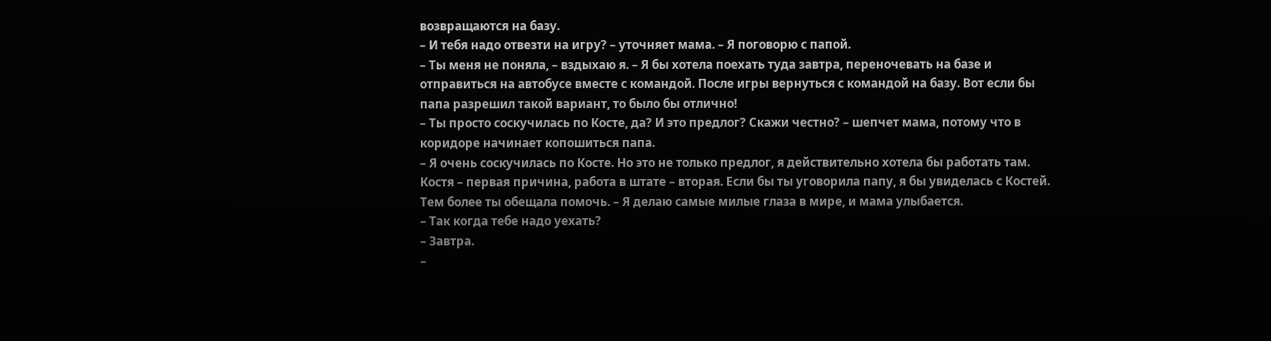возвращаются на базу.
– И тебя надо отвезти на игру? – уточняет мама. – Я поговорю с папой.
– Ты меня не поняла, – вздыхаю я. – Я бы хотела поехать туда завтра, переночевать на базе и отправиться на автобусе вместе с командой. После игры вернуться с командой на базу. Вот если бы папа разрешил такой вариант, то было бы отлично!
– Ты просто соскучилась по Косте, да? И это предлог? Скажи честно? – шепчет мама, потому что в коридоре начинает копошиться папа.
– Я очень соскучилась по Косте. Но это не только предлог, я действительно хотела бы работать там. Костя – первая причина, работа в штате – вторая. Если бы ты уговорила папу, я бы увиделась с Костей. Тем более ты обещала помочь. – Я делаю самые милые глаза в мире, и мама улыбается.
– Так когда тебе надо уехать?
– Завтра.
–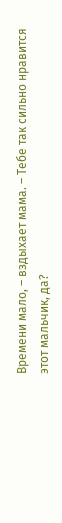Времени мало, – вздыхает мама. – Тебе так сильно нравится этот мальчик, да?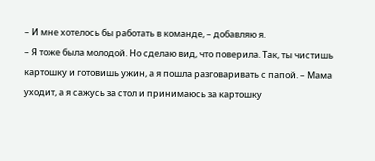– И мне хотелось бы работать в команде, – добавляю я.
– Я тоже была молодой. Но сделаю вид, что поверила. Так, ты чистишь картошку и готовишь ужин, а я пошла разговаривать с папой. – Мама уходит, а я сажусь за стол и принимаюсь за картошку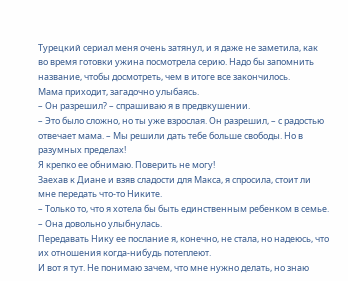Турецкий сериал меня очень затянул, и я даже не заметила, как во время готовки ужина посмотрела серию. Надо бы запомнить название, чтобы досмотреть, чем в итоге все закончилось.
Мама приходит, загадочно улыбаясь.
– Он разрешил? – спрашиваю я в предвкушении.
– Это было сложно, но ты уже взрослая. Он разрешил, – с радостью отвечает мама. – Мы решили дать тебе больше свободы. Но в разумных пределах!
Я крепко ее обнимаю. Поверить не могу!
Заехав к Диане и взяв сладости для Макса, я спросила, стоит ли мне передать что-то Никите.
– Только то, что я хотела бы быть единственным ребенком в семье. – Она довольно улыбнулась.
Передавать Нику ее послание я, конечно, не стала, но надеюсь, что их отношения когда-нибудь потеплеют.
И вот я тут. Не понимаю зачем, что мне нужно делать, но знаю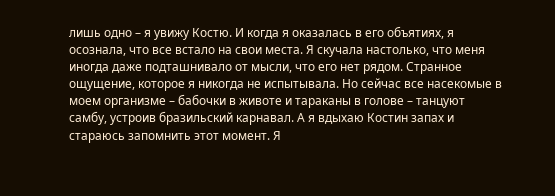лишь одно – я увижу Костю. И когда я оказалась в его объятиях, я осознала, что все встало на свои места. Я скучала настолько, что меня иногда даже подташнивало от мысли, что его нет рядом. Странное ощущение, которое я никогда не испытывала. Но сейчас все насекомые в моем организме – бабочки в животе и тараканы в голове – танцуют самбу, устроив бразильский карнавал. А я вдыхаю Костин запах и стараюсь запомнить этот момент. Я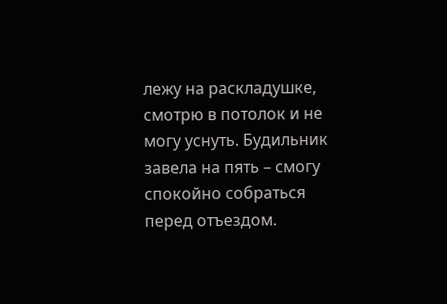лежу на раскладушке, смотрю в потолок и не могу уснуть. Будильник завела на пять – смогу спокойно собраться перед отъездом.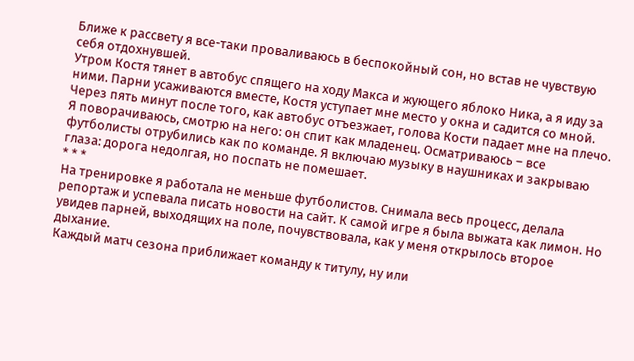Ближе к рассвету я все-таки проваливаюсь в беспокойный сон, но встав не чувствую себя отдохнувшей.
Утром Костя тянет в автобус спящего на ходу Макса и жующего яблоко Ника, а я иду за ними. Парни усаживаются вместе, Костя уступает мне место у окна и садится со мной. Через пять минут после того, как автобус отъезжает, голова Кости падает мне на плечо. Я поворачиваюсь, смотрю на него: он спит как младенец. Осматриваюсь – все футболисты отрубились как по команде. Я включаю музыку в наушниках и закрываю глаза: дорога недолгая, но поспать не помешает.
* * *
На тренировке я работала не меньше футболистов. Снимала весь процесс, делала репортаж и успевала писать новости на сайт. К самой игре я была выжата как лимон. Но увидев парней, выходящих на поле, почувствовала, как у меня открылось второе дыхание.
Каждый матч сезона приближает команду к титулу, ну или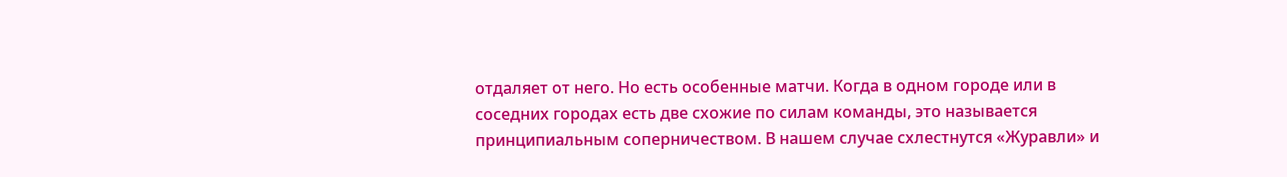отдаляет от него. Но есть особенные матчи. Когда в одном городе или в соседних городах есть две схожие по силам команды, это называется принципиальным соперничеством. В нашем случае схлестнутся «Журавли» и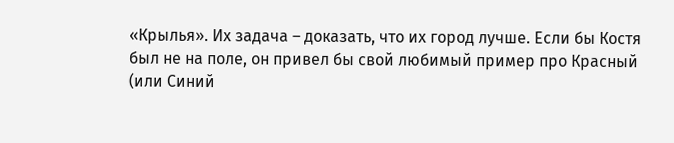«Крылья». Их задача – доказать, что их город лучше. Если бы Костя был не на поле, он привел бы свой любимый пример про Красный (или Синий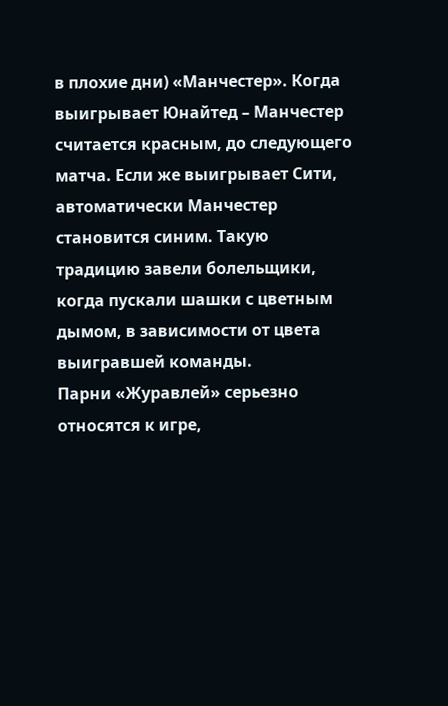в плохие дни) «Манчестер». Когда выигрывает Юнайтед – Манчестер считается красным, до следующего матча. Если же выигрывает Сити, автоматически Манчестер становится синим. Такую традицию завели болельщики, когда пускали шашки с цветным дымом, в зависимости от цвета выигравшей команды.
Парни «Журавлей» серьезно относятся к игре,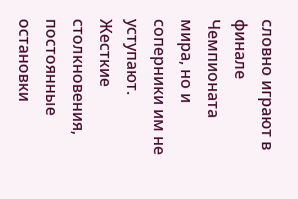словно играют в финале Чемпионата мира, но и соперники им не уступают. Жесткие столкновения, постоянные остановки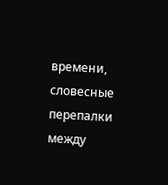времени, словесные перепалки между